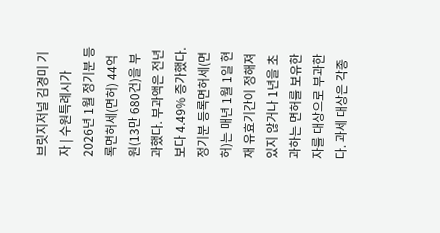브릿지저널 김경미 기자 | 수원특례시가 2026년 1월 정기분 등록면허세(면허) 44억 원(13만 680건)을 부과했다. 부과액은 전년보다 4.49% 증가했다. 정기분 등록면허세(면허)는 매년 1월 1일 현재 유효기간이 정해져 있지 않거나 1년을 초과하는 면허를 보유한 자를 대상으로 부과한다. 과세 대상은 각종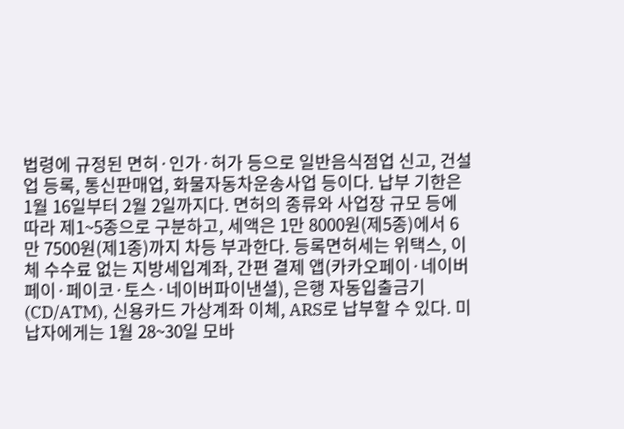법령에 규정된 면허·인가·허가 등으로 일반음식점업 신고, 건설업 등록, 통신판매업, 화물자동차운송사업 등이다. 납부 기한은 1월 16일부터 2월 2일까지다. 면허의 종류와 사업장 규모 등에 따라 제1~5종으로 구분하고, 세액은 1만 8000원(제5종)에서 6만 7500원(제1종)까지 차등 부과한다. 등록면허세는 위택스, 이체 수수료 없는 지방세입계좌, 간편 결제 앱(카카오페이·네이버페이·페이코·토스·네이버파이낸셜), 은행 자동입출금기(CD/ATM), 신용카드 가상계좌 이체, ARS로 납부할 수 있다. 미납자에게는 1월 28~30일 모바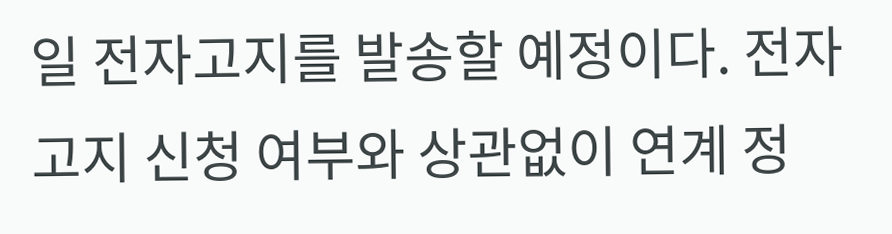일 전자고지를 발송할 예정이다. 전자고지 신청 여부와 상관없이 연계 정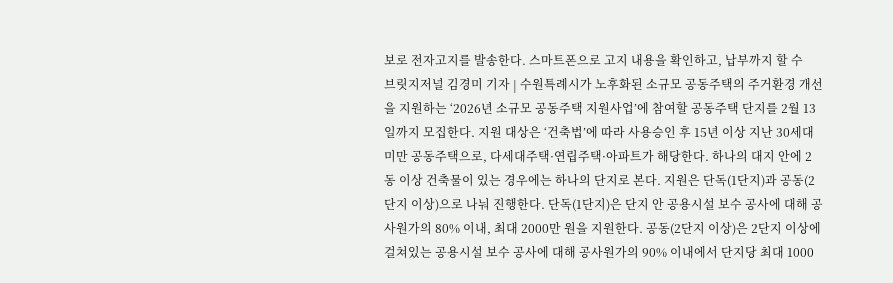보로 전자고지를 발송한다. 스마트폰으로 고지 내용을 확인하고, 납부까지 할 수
브릿지저널 김경미 기자 | 수원특례시가 노후화된 소규모 공동주택의 주거환경 개선을 지원하는 ‘2026년 소규모 공동주택 지원사업’에 참여할 공동주택 단지를 2월 13일까지 모집한다. 지원 대상은 ‘건축법’에 따라 사용승인 후 15년 이상 지난 30세대 미만 공동주택으로, 다세대주택·연립주택·아파트가 해당한다. 하나의 대지 안에 2동 이상 건축물이 있는 경우에는 하나의 단지로 본다. 지원은 단독(1단지)과 공동(2단지 이상)으로 나눠 진행한다. 단독(1단지)은 단지 안 공용시설 보수 공사에 대해 공사원가의 80% 이내, 최대 2000만 원을 지원한다. 공동(2단지 이상)은 2단지 이상에 걸쳐있는 공용시설 보수 공사에 대해 공사원가의 90% 이내에서 단지당 최대 1000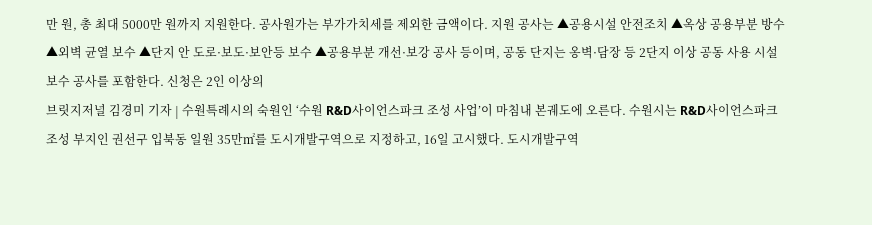만 원, 총 최대 5000만 원까지 지원한다. 공사원가는 부가가치세를 제외한 금액이다. 지원 공사는 ▲공용시설 안전조치 ▲옥상 공용부분 방수 ▲외벽 균열 보수 ▲단지 안 도로·보도·보안등 보수 ▲공용부분 개선·보강 공사 등이며, 공동 단지는 옹벽·담장 등 2단지 이상 공동 사용 시설 보수 공사를 포함한다. 신청은 2인 이상의
브릿지저널 김경미 기자 | 수원특례시의 숙원인 ‘수원 R&D사이언스파크 조성 사업’이 마침내 본궤도에 오른다. 수원시는 R&D사이언스파크 조성 부지인 권선구 입북동 일원 35만㎡를 도시개발구역으로 지정하고, 16일 고시했다. 도시개발구역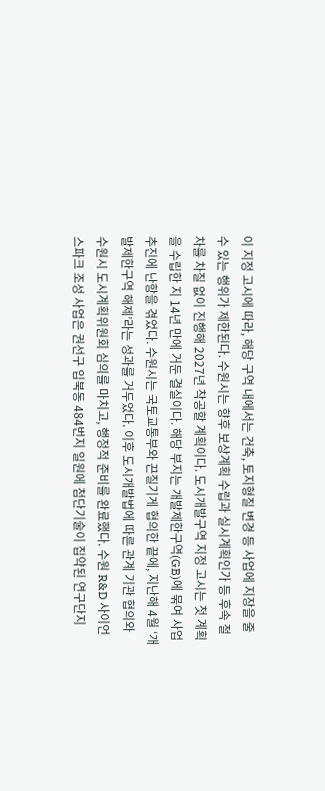이 지정 고시에 따라, 해당 구역 내에서는 건축, 토지형질 변경 등 사업에 지장을 줄 수 있는 행위가 제한된다. 수원시는 향후 보상계획 수립과 실시계획인가 등 후속 절차를 차질 없이 진행해 2027년 착공할 계획이다. 도시개발구역 지정 고시는 첫 계획을 수립한 지 14년 만에 거둔 결실이다. 해당 부지는 개발제한구역(GB)에 묶여 사업 추진에 난항을 겪었다. 수원시는 국토교통부와 끈질기게 협의한 끝에, 지난해 4월 ‘개발제한구역 해제’라는 성과를 거두었다. 이후 도시개발법에 따른 관계 기관 협의와 수원시 도시계획위원회 심의를 마치고, 행정적 준비를 완료했다. 수원 R&D 사이언스파크 조성 사업은 권선구 입북동 484번지 일원에 첨단기술이 집약된 연구단지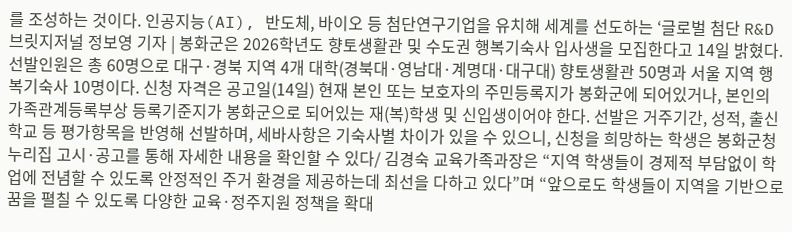를 조성하는 것이다. 인공지능(AI), 반도체, 바이오 등 첨단연구기업을 유치해 세계를 선도하는 ‘글로벌 첨단 R&D
브릿지저널 정보영 기자 | 봉화군은 2026학년도 향토생활관 및 수도권 행복기숙사 입사생을 모집한다고 14일 밝혔다. 선발인원은 총 60명으로 대구·경북 지역 4개 대학(경북대·영남대·계명대·대구대) 향토생활관 50명과 서울 지역 행복기숙사 10명이다. 신청 자격은 공고일(14일) 현재 본인 또는 보호자의 주민등록지가 봉화군에 되어있거나, 본인의 가족관계등록부상 등록기준지가 봉화군으로 되어있는 재(복)학생 및 신입생이어야 한다. 선발은 거주기간, 성적, 출신학교 등 평가항목을 반영해 선발하며, 세바사항은 기숙사별 차이가 있을 수 있으니, 신청을 희망하는 학생은 봉화군청 누리집 고시·공고를 통해 자세한 내용을 확인할 수 있다/ 김경숙 교육가족과장은 “지역 학생들이 경제적 부담없이 학업에 전념할 수 있도록 안정적인 주거 환경을 제공하는데 최선을 다하고 있다”며 “앞으로도 학생들이 지역을 기반으로 꿈을 펼칠 수 있도록 다양한 교육·정주지원 정책을 확대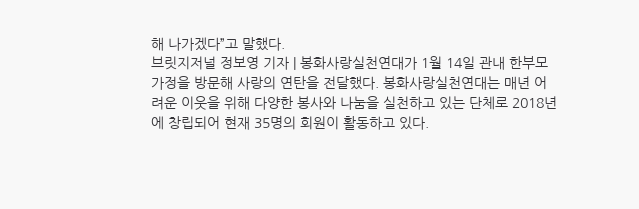해 나가겠다”고 말했다.
브릿지저널 정보영 기자 | 봉화사랑실천연대가 1월 14일 관내 한부모 가정을 방문해 사랑의 연탄을 전달했다. 봉화사랑실천연대는 매년 어려운 이웃을 위해 다양한 봉사와 나눔을 실천하고 있는 단체로 2018년에 창립되어 현재 35명의 회원이 활동하고 있다.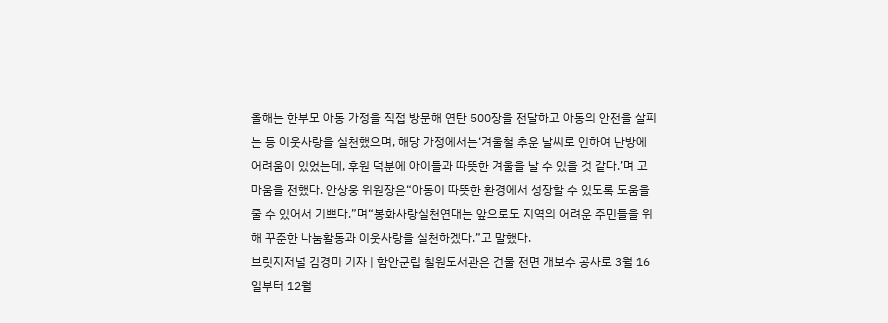올해는 한부모 아동 가정을 직접 방문해 연탄 500장을 전달하고 아동의 안전을 살피는 등 이웃사랑을 실천했으며, 해당 가정에서는‘겨울철 추운 날씨로 인하여 난방에 어려움이 있었는데, 후원 덕분에 아이들과 따뜻한 겨울을 날 수 있을 것 같다.’며 고마움을 전했다. 안상웅 위원장은“아동이 따뜻한 환경에서 성장할 수 있도록 도움을 줄 수 있어서 기쁘다.”며“봉화사랑실천연대는 앞으로도 지역의 어려운 주민들을 위해 꾸준한 나눔활동과 이웃사랑을 실천하겠다.”고 말했다.
브릿지저널 김경미 기자 | 함안군립 칠원도서관은 건물 전면 개보수 공사로 3월 16일부터 12월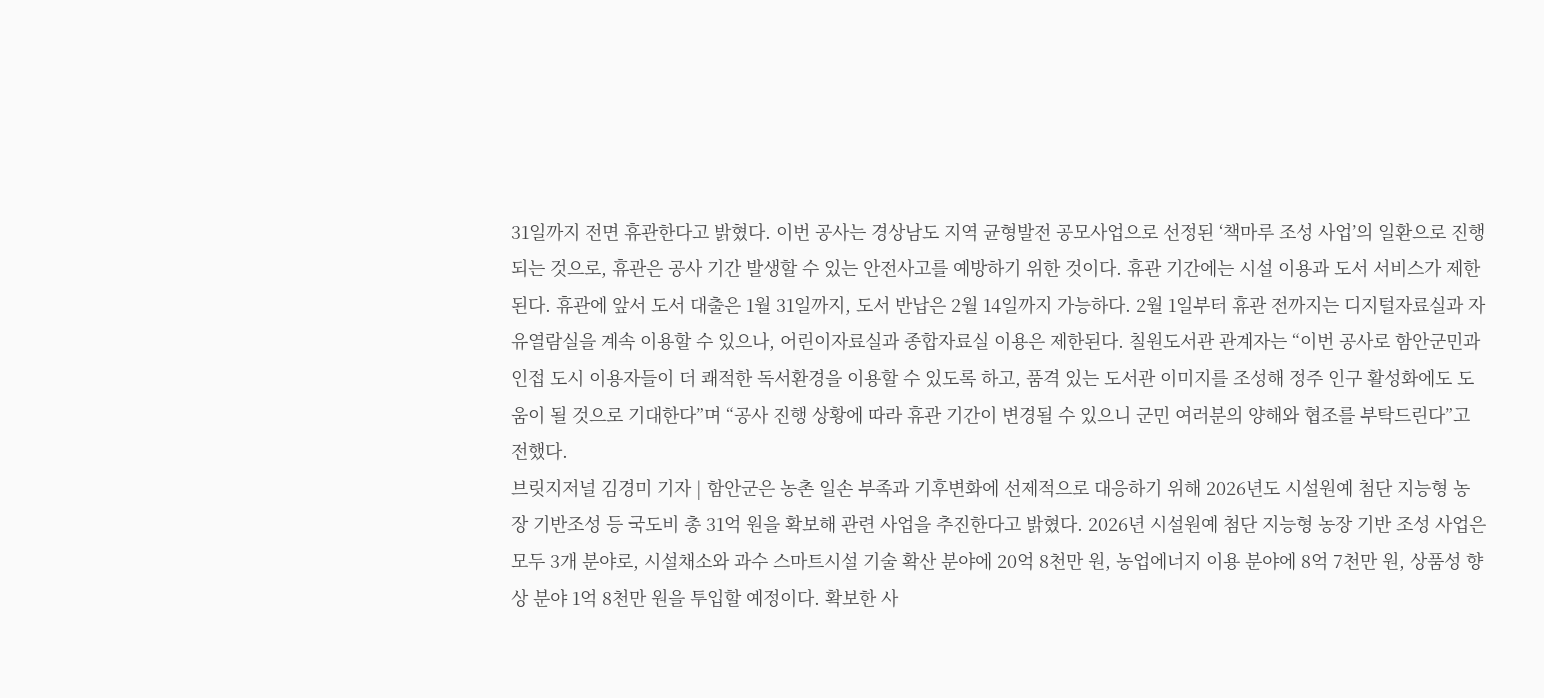31일까지 전면 휴관한다고 밝혔다. 이번 공사는 경상남도 지역 균형발전 공모사업으로 선정된 ‘책마루 조성 사업’의 일환으로 진행되는 것으로, 휴관은 공사 기간 발생할 수 있는 안전사고를 예방하기 위한 것이다. 휴관 기간에는 시설 이용과 도서 서비스가 제한된다. 휴관에 앞서 도서 대출은 1월 31일까지, 도서 반납은 2월 14일까지 가능하다. 2월 1일부터 휴관 전까지는 디지털자료실과 자유열람실을 계속 이용할 수 있으나, 어린이자료실과 종합자료실 이용은 제한된다. 칠원도서관 관계자는 “이번 공사로 함안군민과 인접 도시 이용자들이 더 쾌적한 독서환경을 이용할 수 있도록 하고, 품격 있는 도서관 이미지를 조성해 정주 인구 활성화에도 도움이 될 것으로 기대한다”며 “공사 진행 상황에 따라 휴관 기간이 변경될 수 있으니 군민 여러분의 양해와 협조를 부탁드린다”고 전했다.
브릿지저널 김경미 기자 | 함안군은 농촌 일손 부족과 기후변화에 선제적으로 대응하기 위해 2026년도 시설원예 첨단 지능형 농장 기반조성 등 국도비 총 31억 원을 확보해 관련 사업을 추진한다고 밝혔다. 2026년 시설원예 첨단 지능형 농장 기반 조성 사업은 모두 3개 분야로, 시설채소와 과수 스마트시설 기술 확산 분야에 20억 8천만 원, 농업에너지 이용 분야에 8억 7천만 원, 상품성 향상 분야 1억 8천만 원을 투입할 예정이다. 확보한 사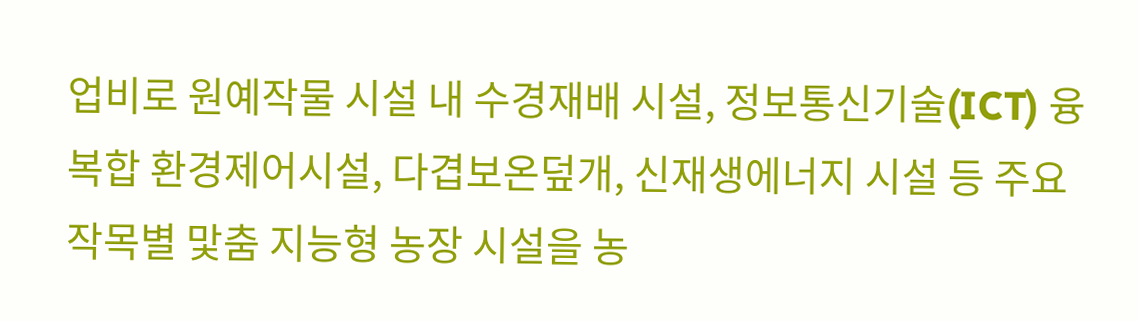업비로 원예작물 시설 내 수경재배 시설, 정보통신기술(ICT) 융복합 환경제어시설, 다겹보온덮개, 신재생에너지 시설 등 주요 작목별 맟춤 지능형 농장 시설을 농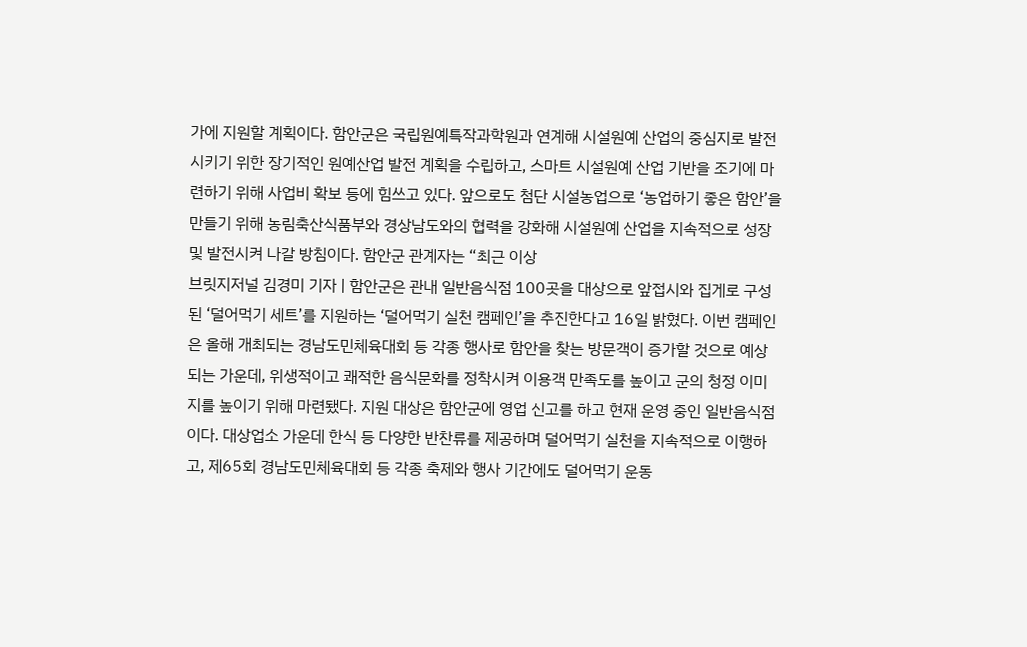가에 지원할 계획이다. 함안군은 국립원예특작과학원과 연계해 시설원예 산업의 중심지로 발전시키기 위한 장기적인 원예산업 발전 계획을 수립하고, 스마트 시설원예 산업 기반을 조기에 마련하기 위해 사업비 확보 등에 힘쓰고 있다. 앞으로도 첨단 시설농업으로 ‘농업하기 좋은 함안’을 만들기 위해 농림축산식품부와 경상남도와의 협력을 강화해 시설원예 산업을 지속적으로 성장 및 발전시켜 나갈 방침이다. 함안군 관계자는 “최근 이상
브릿지저널 김경미 기자 | 함안군은 관내 일반음식점 100곳을 대상으로 앞접시와 집게로 구성된 ‘덜어먹기 세트’를 지원하는 ‘덜어먹기 실천 캠페인’을 추진한다고 16일 밝혔다. 이번 캠페인은 올해 개최되는 경남도민체육대회 등 각종 행사로 함안을 찾는 방문객이 증가할 것으로 예상되는 가운데, 위생적이고 쾌적한 음식문화를 정착시켜 이용객 만족도를 높이고 군의 청정 이미지를 높이기 위해 마련됐다. 지원 대상은 함안군에 영업 신고를 하고 현재 운영 중인 일반음식점이다. 대상업소 가운데 한식 등 다양한 반찬류를 제공하며 덜어먹기 실천을 지속적으로 이행하고, 제65회 경남도민체육대회 등 각종 축제와 행사 기간에도 덜어먹기 운동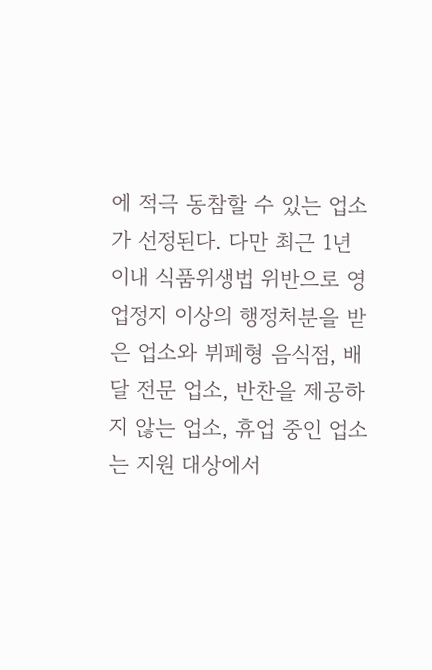에 적극 동참할 수 있는 업소가 선정된다. 다만 최근 1년 이내 식품위생법 위반으로 영업정지 이상의 행정처분을 받은 업소와 뷔페형 음식점, 배달 전문 업소, 반찬을 제공하지 않는 업소, 휴업 중인 업소는 지원 대상에서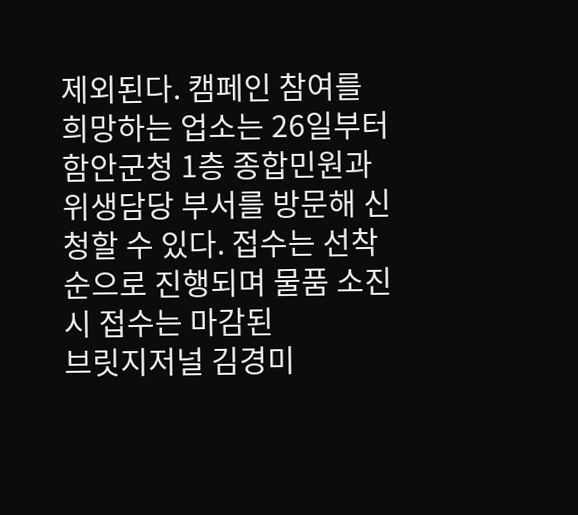제외된다. 캠페인 참여를 희망하는 업소는 26일부터 함안군청 1층 종합민원과 위생담당 부서를 방문해 신청할 수 있다. 접수는 선착순으로 진행되며 물품 소진 시 접수는 마감된
브릿지저널 김경미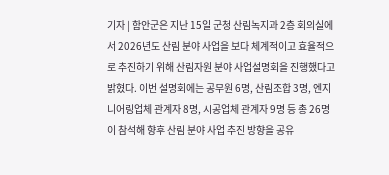기자 | 함안군은 지난 15일 군청 산림녹지과 2층 회의실에서 2026년도 산림 분야 사업을 보다 체계적이고 효율적으로 추진하기 위해 산림자원 분야 사업설명회을 진행했다고 밝혔다. 이번 설명회에는 공무원 6명, 산림조합 3명, 엔지니어링업체 관계자 8명, 시공업체 관계자 9명 등 총 26명이 참석해 향후 산림 분야 사업 추진 방향을 공유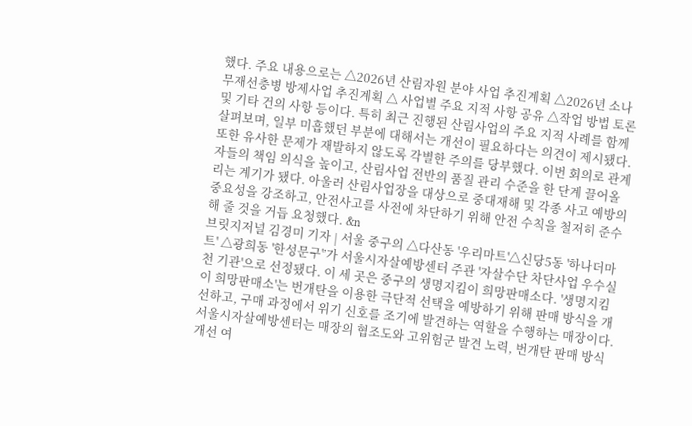했다. 주요 내용으로는 △2026년 산림자원 분야 사업 추진계획 △2026년 소나무재선충병 방제사업 추진계획 △ 사업별 주요 지적 사항 공유 △작업 방법 토론 및 기타 건의 사항 등이다. 특히 최근 진행된 산림사업의 주요 지적 사례를 함께 살펴보며, 일부 미흡했던 부분에 대해서는 개선이 필요하다는 의견이 제시됐다. 또한 유사한 문제가 재발하지 않도록 각별한 주의를 당부했다. 이번 회의로 관계자들의 책임 의식을 높이고, 산림사업 전반의 품질 관리 수준을 한 단계 끌어올리는 계기가 됐다. 아울러 산림사업장을 대상으로 중대재해 및 각종 사고 예방의 중요성을 강조하고, 안전사고를 사전에 차단하기 위해 안전 수칙을 철저히 준수해 줄 것을 거듭 요청했다. &n
브릿지저널 김경미 기자 | 서울 중구의 △다산동 '우리마트'△신당5동 '하나더마트' △광희동 '한성문구'’가 서울시자살예방센터 주관 '자살수단 차단사업 우수실천 기관'으로 선정됐다. 이 세 곳은 중구의 생명지킴이 희망판매소다. '생명지킴이 희망판매소'는 번개탄을 이용한 극단적 선택을 예방하기 위해 판매 방식을 개선하고, 구매 과정에서 위기 신호를 조기에 발견하는 역할을 수행하는 매장이다. 서울시자살예방센터는 매장의 협조도와 고위험군 발견 노력, 번개탄 판매 방식 개선 여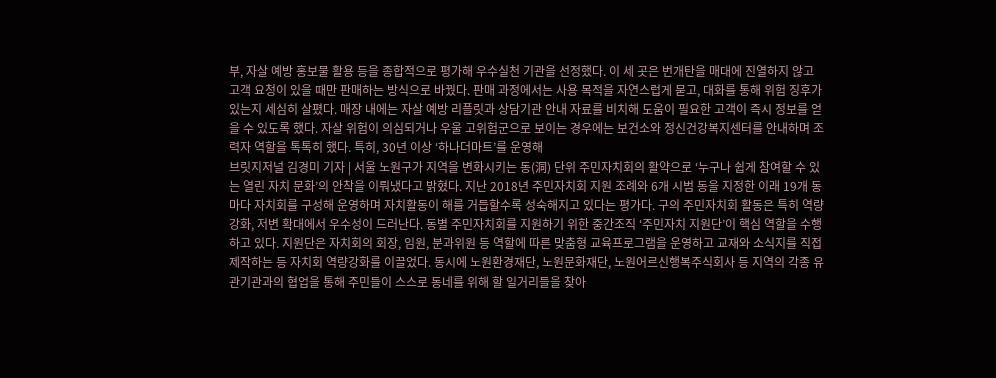부, 자살 예방 홍보물 활용 등을 종합적으로 평가해 우수실천 기관을 선정했다. 이 세 곳은 번개탄을 매대에 진열하지 않고 고객 요청이 있을 때만 판매하는 방식으로 바꿨다. 판매 과정에서는 사용 목적을 자연스럽게 묻고, 대화를 통해 위험 징후가 있는지 세심히 살폈다. 매장 내에는 자살 예방 리플릿과 상담기관 안내 자료를 비치해 도움이 필요한 고객이 즉시 정보를 얻을 수 있도록 했다. 자살 위험이 의심되거나 우울 고위험군으로 보이는 경우에는 보건소와 정신건강복지센터를 안내하며 조력자 역할을 톡톡히 했다. 특히, 30년 이상 ‘하나더마트’를 운영해
브릿지저널 김경미 기자 | 서울 노원구가 지역을 변화시키는 동(洞) 단위 주민자치회의 활약으로 ‘누구나 쉽게 참여할 수 있는 열린 자치 문화’의 안착을 이뤄냈다고 밝혔다. 지난 2018년 주민자치회 지원 조례와 6개 시범 동을 지정한 이래 19개 동마다 자치회를 구성해 운영하며 자치활동이 해를 거듭할수록 성숙해지고 있다는 평가다. 구의 주민자치회 활동은 특히 역량강화, 저변 확대에서 우수성이 드러난다. 동별 주민자치회를 지원하기 위한 중간조직 ‘주민자치 지원단’이 핵심 역할을 수행하고 있다. 지원단은 자치회의 회장, 임원, 분과위원 등 역할에 따른 맞춤형 교육프로그램을 운영하고 교재와 소식지를 직접 제작하는 등 자치회 역량강화를 이끌었다. 동시에 노원환경재단, 노원문화재단, 노원어르신행복주식회사 등 지역의 각종 유관기관과의 협업을 통해 주민들이 스스로 동네를 위해 할 일거리들을 찾아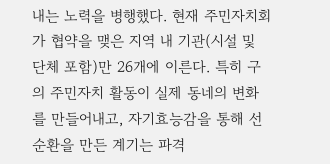내는 노력을 병행했다. 현재 주민자치회가 협약을 맺은 지역 내 기관(시설 및 단체 포함)만 26개에 이른다. 특히 구의 주민자치 활동이 실제 동네의 변화를 만들어내고, 자기효능감을 통해 선순환을 만든 계기는 파격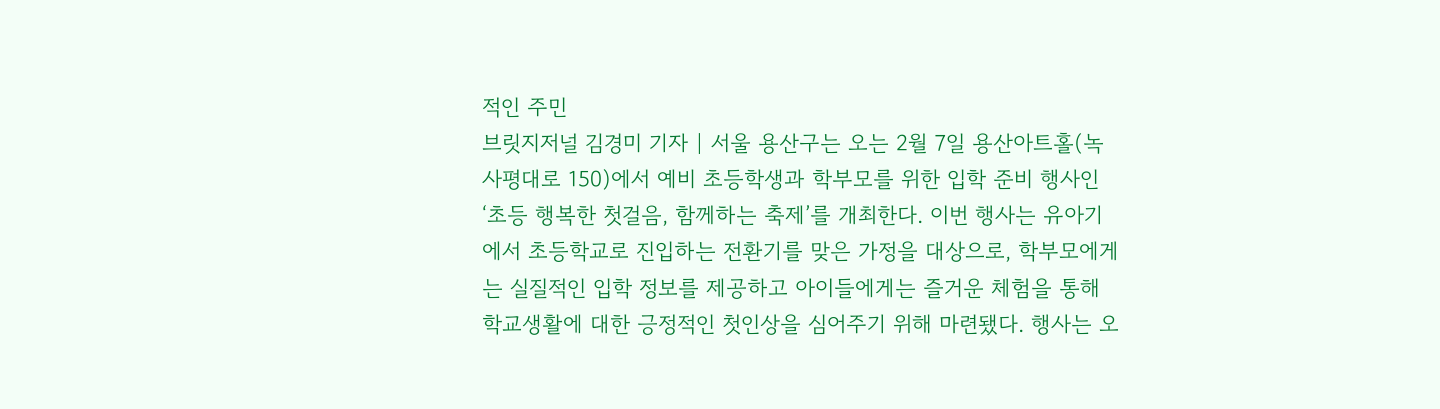적인 주민
브릿지저널 김경미 기자 | 서울 용산구는 오는 2월 7일 용산아트홀(녹사평대로 150)에서 예비 초등학생과 학부모를 위한 입학 준비 행사인 ‘초등 행복한 첫걸음, 함께하는 축제’를 개최한다. 이번 행사는 유아기에서 초등학교로 진입하는 전환기를 맞은 가정을 대상으로, 학부모에게는 실질적인 입학 정보를 제공하고 아이들에게는 즐거운 체험을 통해 학교생활에 대한 긍정적인 첫인상을 심어주기 위해 마련됐다. 행사는 오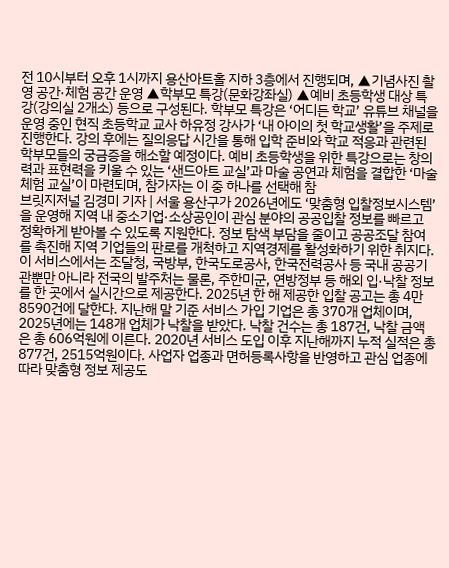전 10시부터 오후 1시까지 용산아트홀 지하 3층에서 진행되며, ▲기념사진 촬영 공간·체험 공간 운영 ▲학부모 특강(문화강좌실) ▲예비 초등학생 대상 특강(강의실 2개소) 등으로 구성된다. 학부모 특강은 ‘어디든 학교’ 유튜브 채널을 운영 중인 현직 초등학교 교사 하유정 강사가 ‘내 아이의 첫 학교생활’을 주제로 진행한다. 강의 후에는 질의응답 시간을 통해 입학 준비와 학교 적응과 관련된 학부모들의 궁금증을 해소할 예정이다. 예비 초등학생을 위한 특강으로는 창의력과 표현력을 키울 수 있는 ‘샌드아트 교실’과 마술 공연과 체험을 결합한 ‘마술체험 교실’이 마련되며, 참가자는 이 중 하나를 선택해 참
브릿지저널 김경미 기자 | 서울 용산구가 2026년에도 ‘맞춤형 입찰정보시스템’을 운영해 지역 내 중소기업·소상공인이 관심 분야의 공공입찰 정보를 빠르고 정확하게 받아볼 수 있도록 지원한다. 정보 탐색 부담을 줄이고 공공조달 참여를 촉진해 지역 기업들의 판로를 개척하고 지역경제를 활성화하기 위한 취지다. 이 서비스에서는 조달청, 국방부, 한국도로공사, 한국전력공사 등 국내 공공기관뿐만 아니라 전국의 발주처는 물론, 주한미군, 연방정부 등 해외 입·낙찰 정보를 한 곳에서 실시간으로 제공한다. 2025년 한 해 제공한 입찰 공고는 총 4만8590건에 달한다. 지난해 말 기준 서비스 가입 기업은 총 370개 업체이며, 2025년에는 148개 업체가 낙찰을 받았다. 낙찰 건수는 총 187건, 낙찰 금액은 총 606억원에 이른다. 2020년 서비스 도입 이후 지난해까지 누적 실적은 총 877건, 2515억원이다. 사업자 업종과 면허등록사항을 반영하고 관심 업종에 따라 맞춤형 정보 제공도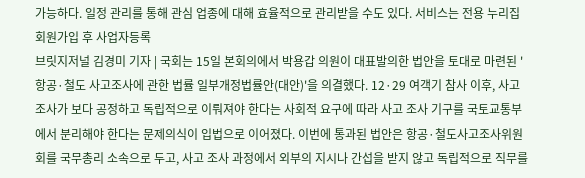가능하다. 일정 관리를 통해 관심 업종에 대해 효율적으로 관리받을 수도 있다. 서비스는 전용 누리집 회원가입 후 사업자등록
브릿지저널 김경미 기자 | 국회는 15일 본회의에서 박용갑 의원이 대표발의한 법안을 토대로 마련된 '항공·철도 사고조사에 관한 법률 일부개정법률안(대안)'을 의결했다. 12·29 여객기 참사 이후, 사고 조사가 보다 공정하고 독립적으로 이뤄져야 한다는 사회적 요구에 따라 사고 조사 기구를 국토교통부에서 분리해야 한다는 문제의식이 입법으로 이어졌다. 이번에 통과된 법안은 항공·철도사고조사위원회를 국무총리 소속으로 두고, 사고 조사 과정에서 외부의 지시나 간섭을 받지 않고 독립적으로 직무를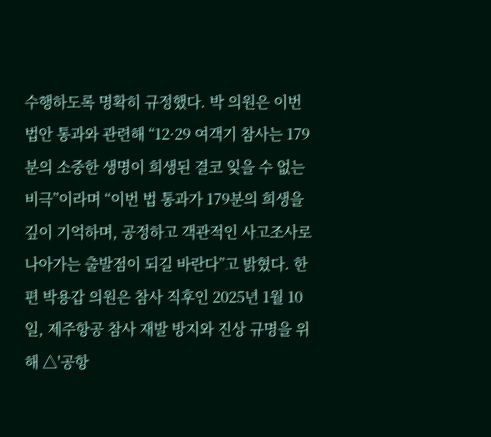수행하도록 명확히 규정했다. 박 의원은 이번 법안 통과와 관련해 “12·29 여객기 참사는 179분의 소중한 생명이 희생된 결코 잊을 수 없는 비극”이라며 “이번 법 통과가 179분의 희생을 깊이 기억하며, 공정하고 객관적인 사고조사로 나아가는 출발점이 되길 바란다”고 밝혔다. 한편 박용갑 의원은 참사 직후인 2025년 1월 10일, 제주항공 참사 재발 방지와 진상 규명을 위해 △'공항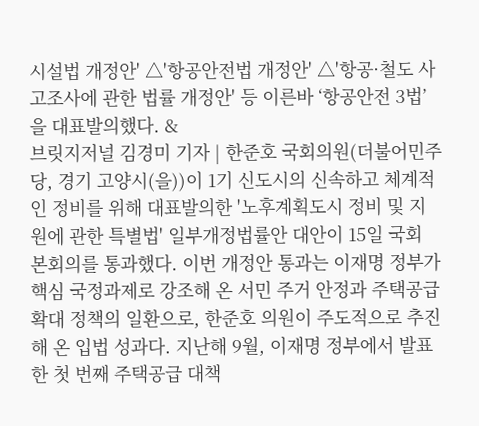시설법 개정안' △'항공안전법 개정안' △'항공·철도 사고조사에 관한 법률 개정안' 등 이른바 ‘항공안전 3법’을 대표발의했다. &
브릿지저널 김경미 기자 | 한준호 국회의원(더불어민주당, 경기 고양시(을))이 1기 신도시의 신속하고 체계적인 정비를 위해 대표발의한 '노후계획도시 정비 및 지원에 관한 특별법' 일부개정법률안 대안이 15일 국회 본회의를 통과했다. 이번 개정안 통과는 이재명 정부가 핵심 국정과제로 강조해 온 서민 주거 안정과 주택공급 확대 정책의 일환으로, 한준호 의원이 주도적으로 추진해 온 입법 성과다. 지난해 9월, 이재명 정부에서 발표한 첫 번째 주택공급 대책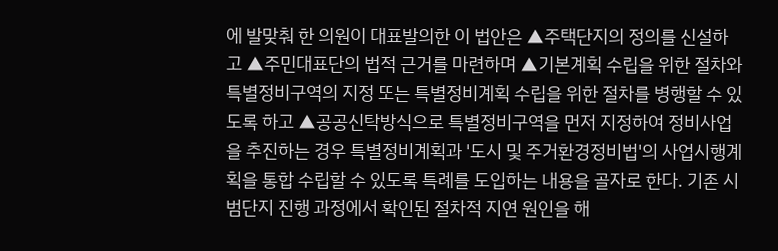에 발맞춰 한 의원이 대표발의한 이 법안은 ▲주택단지의 정의를 신설하고 ▲주민대표단의 법적 근거를 마련하며 ▲기본계획 수립을 위한 절차와 특별정비구역의 지정 또는 특별정비계획 수립을 위한 절차를 병행할 수 있도록 하고 ▲공공신탁방식으로 특별정비구역을 먼저 지정하여 정비사업을 추진하는 경우 특별정비계획과 '도시 및 주거환경정비법'의 사업시행계획을 통합 수립할 수 있도록 특례를 도입하는 내용을 골자로 한다. 기존 시범단지 진행 과정에서 확인된 절차적 지연 원인을 해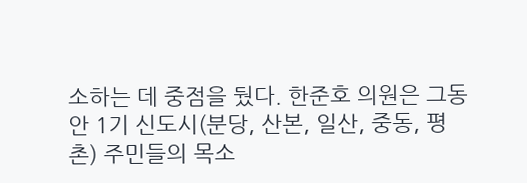소하는 데 중점을 뒀다. 한준호 의원은 그동안 1기 신도시(분당, 산본, 일산, 중동, 평촌) 주민들의 목소